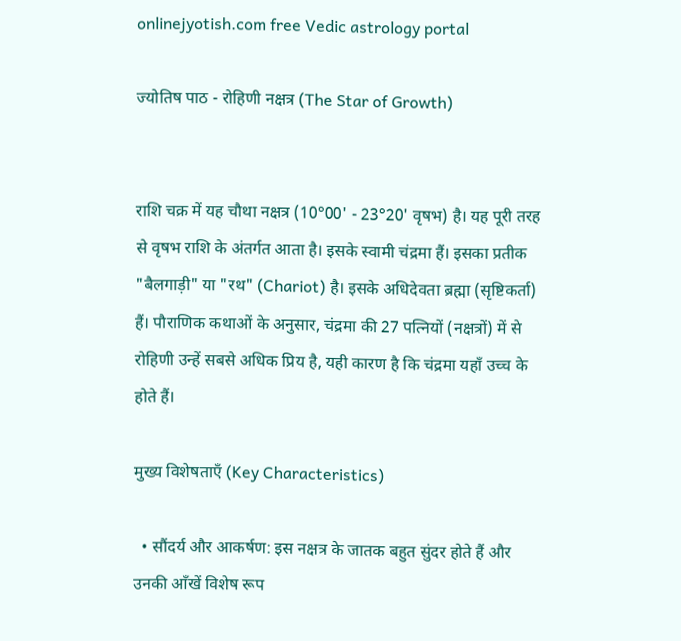onlinejyotish.com free Vedic astrology portal

ज्योतिष पाठ - रोहिणी नक्षत्र (The Star of Growth)


राशि चक्र में यह चौथा नक्षत्र (10°00' - 23°20' वृषभ) है। यह पूरी तरह से वृषभ राशि के अंतर्गत आता है। इसके स्वामी चंद्रमा हैं। इसका प्रतीक "बैलगाड़ी" या "रथ" (Chariot) है। इसके अधिदेवता ब्रह्मा (सृष्टिकर्ता) हैं। पौराणिक कथाओं के अनुसार, चंद्रमा की 27 पत्नियों (नक्षत्रों) में से रोहिणी उन्हें सबसे अधिक प्रिय है, यही कारण है कि चंद्रमा यहाँ उच्च के होते हैं।

मुख्य विशेषताएँ (Key Characteristics)

  • सौंदर्य और आकर्षण: इस नक्षत्र के जातक बहुत सुंदर होते हैं और उनकी आँखें विशेष रूप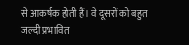से आकर्षक होती हैं। वे दूसरों को बहुत जल्दी प्रभावित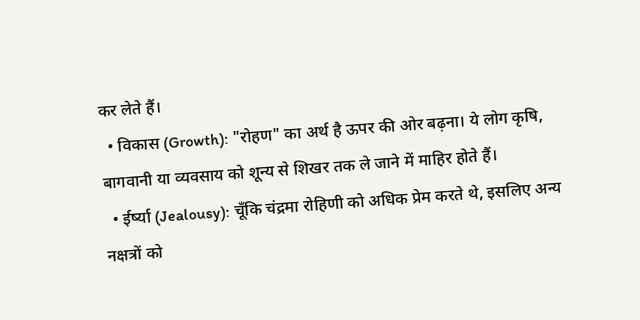कर लेते हैं।
  • विकास (Growth): "रोहण" का अर्थ है ऊपर की ओर बढ़ना। ये लोग कृषि, बागवानी या व्यवसाय को शून्य से शिखर तक ले जाने में माहिर होते हैं।
  • ईर्ष्या (Jealousy): चूँकि चंद्रमा रोहिणी को अधिक प्रेम करते थे, इसलिए अन्य नक्षत्रों को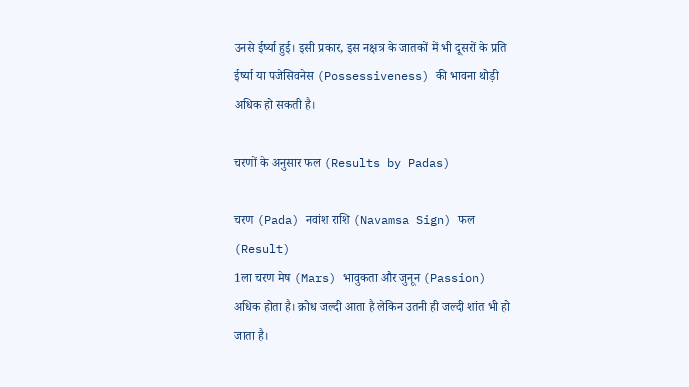उनसे ईर्ष्या हुई। इसी प्रकार, इस नक्षत्र के जातकों में भी दूसरों के प्रति ईर्ष्या या पजेसिवनेस (Possessiveness) की भावना थोड़ी अधिक हो सकती है।

चरणों के अनुसार फल (Results by Padas)

चरण (Pada) नवांश राशि (Navamsa Sign) फल (Result)
1ला चरण मेष (Mars) भावुकता और जुनून (Passion) अधिक होता है। क्रोध जल्दी आता है लेकिन उतनी ही जल्दी शांत भी हो जाता है।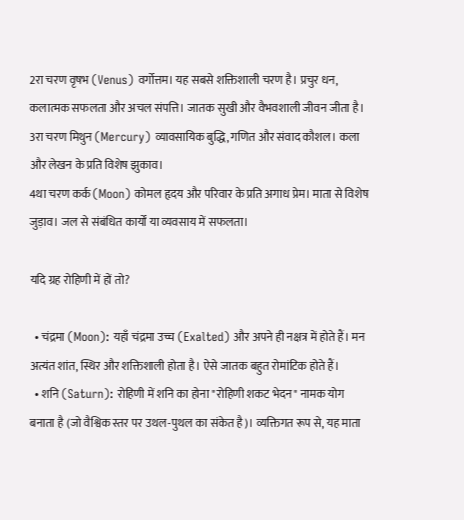2रा चरण वृषभ (Venus) वर्गोत्तम। यह सबसे शक्तिशाली चरण है। प्रचुर धन, कलात्मक सफलता और अचल संपत्ति। जातक सुखी और वैभवशाली जीवन जीता है।
3रा चरण मिथुन (Mercury) व्यावसायिक बुद्धि, गणित और संवाद कौशल। कला और लेखन के प्रति विशेष झुकाव।
4था चरण कर्क (Moon) कोमल हृदय और परिवार के प्रति अगाध प्रेम। माता से विशेष जुड़ाव। जल से संबंधित कार्यों या व्यवसाय में सफलता।

यदि ग्रह रोहिणी में हों तो?

  • चंद्रमा (Moon): यहाँ चंद्रमा उच्च (Exalted) और अपने ही नक्षत्र में होते हैं। मन अत्यंत शांत, स्थिर और शक्तिशाली होता है। ऐसे जातक बहुत रोमांटिक होते हैं।
  • शनि (Saturn): रोहिणी में शनि का होना "रोहिणी शकट भेदन" नामक योग बनाता है (जो वैश्विक स्तर पर उथल-पुथल का संकेत है)। व्यक्तिगत रूप से, यह माता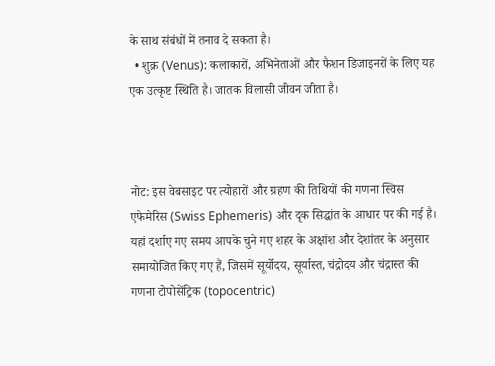के साथ संबंधों में तनाव दे सकता है।
  • शुक्र (Venus): कलाकारों, अभिनेताओं और फैशन डिजाइनरों के लिए यह एक उत्कृष्ट स्थिति है। जातक विलासी जीवन जीता है।



नोट: इस वेबसाइट पर त्योहारों और ग्रहण की तिथियों की गणना स्विस एफेमेरिस (Swiss Ephemeris) और दृक सिद्धांत के आधार पर की गई है। यहां दर्शाए गए समय आपके चुने गए शहर के अक्षांश और देशांतर के अनुसार समायोजित किए गए हैं, जिसमें सूर्योदय, सूर्यास्त, चंद्रोदय और चंद्रास्त की गणना टोपोसेंट्रिक (topocentric)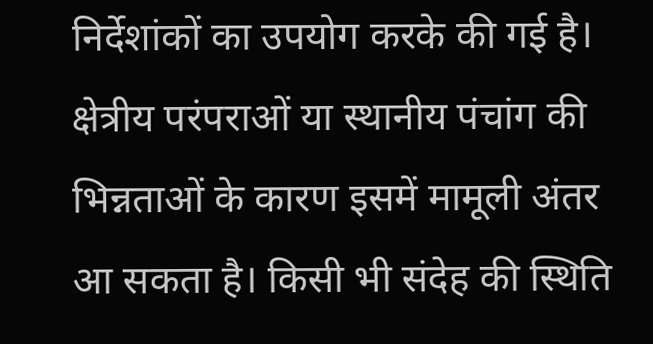निर्देशांकों का उपयोग करके की गई है। क्षेत्रीय परंपराओं या स्थानीय पंचांग की भिन्नताओं के कारण इसमें मामूली अंतर आ सकता है। किसी भी संदेह की स्थिति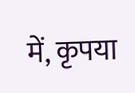में, कृपया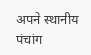अपने स्थानीय पंचांग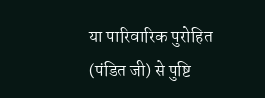या पारिवारिक पुरोहित (पंडित जी) से पुष्टि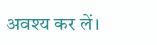अवश्य कर लें।